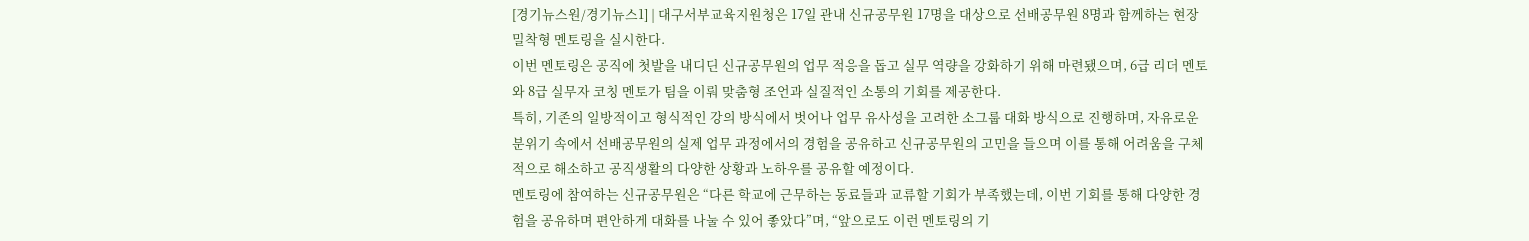[경기뉴스원/경기뉴스1] | 대구서부교육지원청은 17일 관내 신규공무원 17명을 대상으로 선배공무원 8명과 함께하는 현장 밀착형 멘토링을 실시한다.
이번 멘토링은 공직에 첫발을 내디딘 신규공무원의 업무 적응을 돕고 실무 역량을 강화하기 위해 마련됐으며, 6급 리더 멘토와 8급 실무자 코칭 멘토가 팀을 이뤄 맞춤형 조언과 실질적인 소통의 기회를 제공한다.
특히, 기존의 일방적이고 형식적인 강의 방식에서 벗어나 업무 유사성을 고려한 소그룹 대화 방식으로 진행하며, 자유로운 분위기 속에서 선배공무원의 실제 업무 과정에서의 경험을 공유하고 신규공무원의 고민을 들으며 이를 통해 어려움을 구체적으로 해소하고 공직생활의 다양한 상황과 노하우를 공유할 예정이다.
멘토링에 참여하는 신규공무원은 “다른 학교에 근무하는 동료들과 교류할 기회가 부족했는데, 이번 기회를 통해 다양한 경험을 공유하며 편안하게 대화를 나눌 수 있어 좋았다”며, “앞으로도 이런 멘토링의 기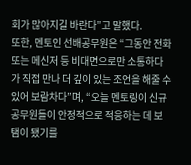회가 많아지길 바란다”고 말했다.
또한, 멘토인 선배공무원은 “그동안 전화 또는 메신저 등 비대면으로만 소통하다가 직접 만나 더 깊이 있는 조언을 해줄 수 있어 보람차다”며, “오늘 멘토링이 신규공무원들이 안정적으로 적응하는 데 보탬이 됐기를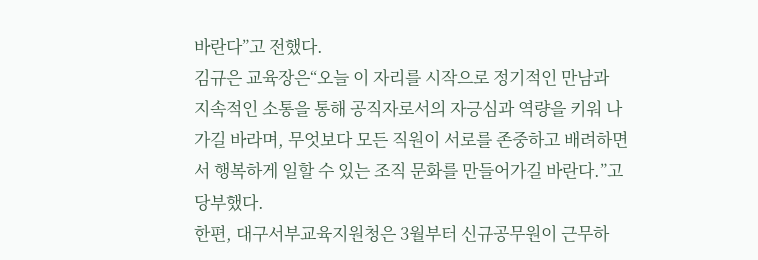바란다”고 전했다.
김규은 교육장은“오늘 이 자리를 시작으로 정기적인 만남과 지속적인 소통을 통해 공직자로서의 자긍심과 역량을 키워 나가길 바라며, 무엇보다 모든 직원이 서로를 존중하고 배려하면서 행복하게 일할 수 있는 조직 문화를 만들어가길 바란다.”고 당부했다.
한편, 대구서부교육지원청은 3월부터 신규공무원이 근무하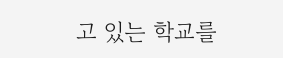고 있는 학교를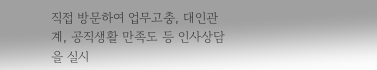직접 방문하여 업무고충, 대인관계, 공직생활 만족도 등 인사상담을 실시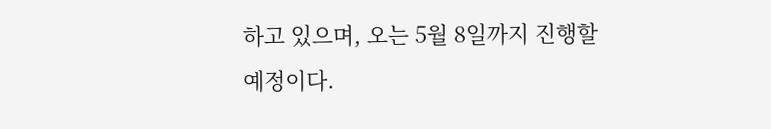하고 있으며, 오는 5월 8일까지 진행할 예정이다.